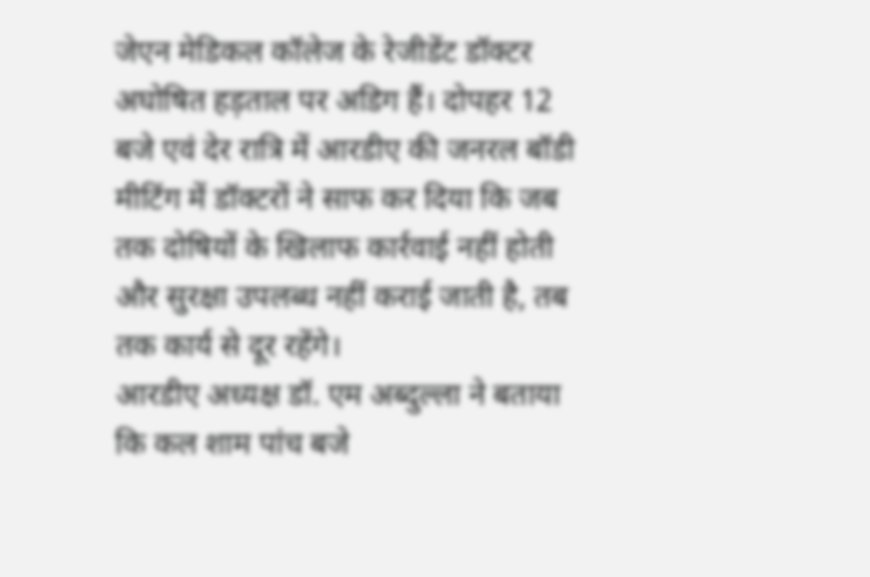जेएन मेडिकल कॉलेज के रेजीडेंट डॉक्टर अघोषित हड़ताल पर अडिग हैं। दोपहर 12 बजे एवं देर रात्रि में आरडीए की जनरल बॉडी मीटिंग में डॉक्टरों ने साफ कर दिया कि जब तक दोषियों के खिलाफ कार्रवाई नहीं होती और सुरक्षा उपलब्ध नहीं कराई जाती है, तब तक कार्य से दूर रहेंगे।
आरडीए अध्यक्ष डॉ. एम अब्दुल्ला ने बताया कि कल शाम पांच बजे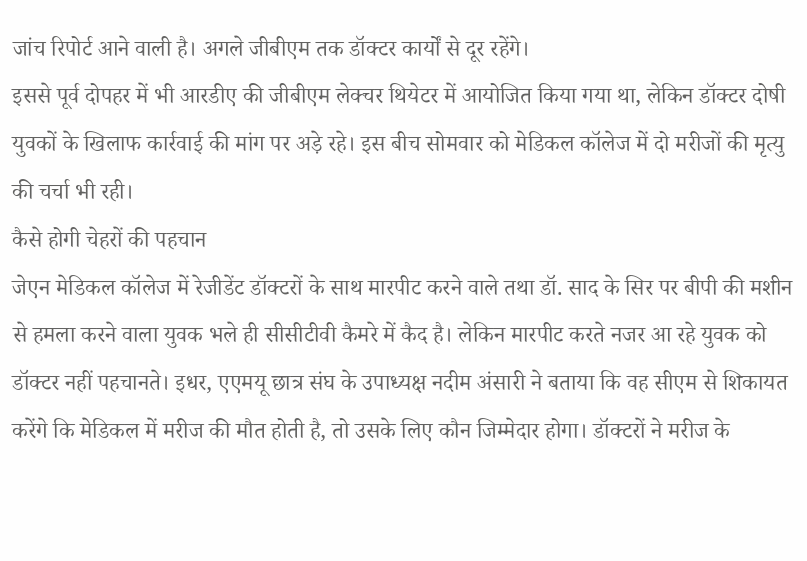जांच रिपोर्ट आने वाली है। अगले जीबीएम तक डॉक्टर कार्यों से दूर रहेंगे।
इससे पूर्व दोपहर में भी आरडीए की जीबीएम लेक्चर थियेटर में आयोजित किया गया था, लेकिन डॉक्टर दोषी युवकों के खिलाफ कार्रवाई की मांग पर अड़े रहे। इस बीच सोमवार को मेडिकल कॉलेज में दो मरीजों की मृत्यु की चर्चा भी रही।
कैसे होगी चेहरों की पहचान
जेएन मेडिकल कॉलेज में रेजीडेंट डॉक्टरों के साथ मारपीट करने वाले तथा डॉ. साद के सिर पर बीपी की मशीन से हमला करने वाला युवक भले ही सीसीटीवी कैमरे में कैद है। लेकिन मारपीट करते नजर आ रहे युवक को डॉक्टर नहीं पहचानते। इधर, एएमयू छात्र संघ के उपाध्यक्ष नदीम अंसारी ने बताया कि वह सीएम से शिकायत करेंगे कि मेडिकल में मरीज की मौत होती है, तो उसके लिए कौन जिम्मेदार होगा। डॉक्टरों ने मरीज के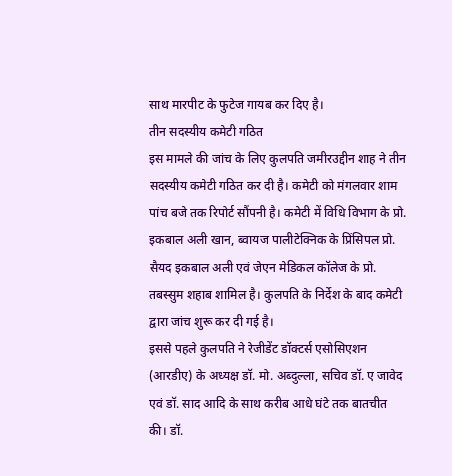साथ मारपीट के फुटेज गायब कर दिए है।
तीन सदस्यीय कमेटी गठित
इस मामले की जांच के लिए कुलपति जमीरउद्दीन शाह ने तीन सदस्यीय कमेटी गठित कर दी है। कमेटी को मंगलवार शाम पांच बजे तक रिपोर्ट सौंपनी है। कमेटी में विधि विभाग के प्रो. इकबाल अली खान, ब्वायज पालीटेक्निक के प्रिंसिपल प्रो. सैयद इकबाल अली एवं जेएन मेडिकल कॉलेज के प्रो. तबस्सुम शहाब शामिल है। कुलपति के निर्देश के बाद कमेटी द्वारा जांच शुरू कर दी गई है।
इससे पहले कुलपति ने रेजीडेंट डॉक्टर्स एसोसिएशन (आरडीए) के अध्यक्ष डॉ. मो. अब्दुल्ला, सचिव डॉ. ए जावेद एवं डॉ. साद आदि के साथ करीब आधे घंटे तक बातचीत की। डॉ.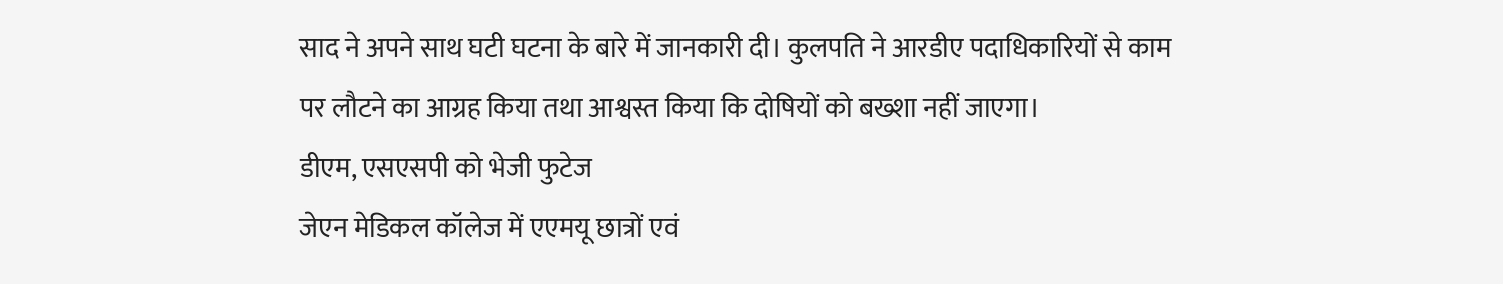साद ने अपने साथ घटी घटना के बारे में जानकारी दी। कुलपति ने आरडीए पदाधिकारियों से काम पर लौटने का आग्रह किया तथा आश्वस्त किया कि दोषियों को बख्शा नहीं जाएगा।
डीएम, एसएसपी को भेजी फुटेज
जेएन मेडिकल कॉलेज में एएमयू छात्रों एवं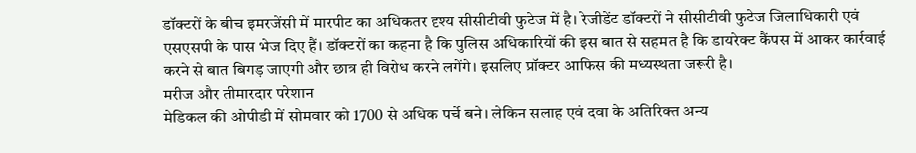डॉक्टरों के बीच इमरजेंसी में मारपीट का अधिकतर दृश्य सीसीटीवी फुटेज में है। रेजीडेंट डॉक्टरों ने सीसीटीवी फुटेज जिलाधिकारी एवं एसएसपी के पास भेज दिए हैं। डॉक्टरों का कहना है कि पुलिस अधिकारियों की इस बात से सहमत है कि डायरेक्ट कैंपस में आकर कार्रवाई करने से बात बिगड़ जाएगी और छात्र ही विरोध करने लगेंगे। इसलिए प्रॉक्टर आफिस की मध्यस्थता जरूरी है।
मरीज और तीमारदार परेशान
मेडिकल की ओपीडी में सोमवार को 1700 से अधिक पर्चे बने। लेकिन सलाह एवं दवा के अतिरिक्त अन्य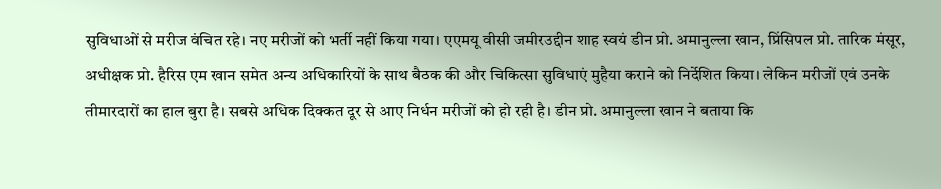सुविधाओं से मरीज वंचित रहे। नए मरीजों को भर्ती नहीं किया गया। एएमयू वीसी जमीरउद्दीन शाह स्वयं डीन प्रो. अमानुल्ला खान, प्रिंसिपल प्रो. तारिक मंसूर, अधीक्षक प्रो. हैरिस एम खान समेत अन्य अधिकारियों के साथ बैठक की और चिकित्सा सुविधाएं मुहैया कराने को निर्देशित किया। लेकिन मरीजों एवं उनके तीमारदारों का हाल बुरा है। सबसे अधिक दिक्कत दूर से आए निर्धन मरीजों को हो रही है। डीन प्रो. अमानुल्ला खान ने बताया कि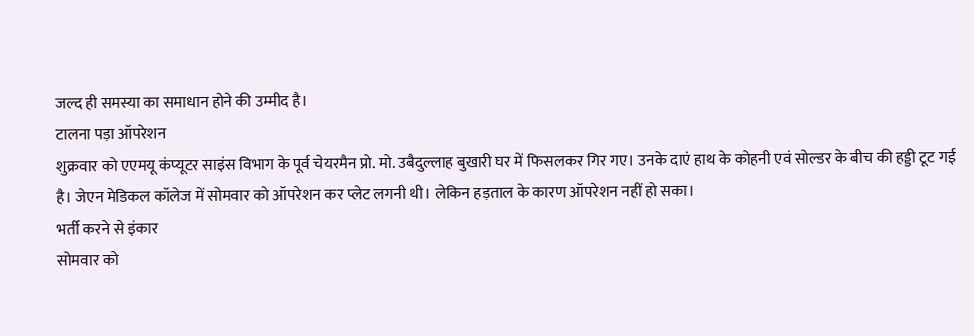जल्द ही समस्या का समाधान होने की उम्मीद है।
टालना पड़ा ऑपरेशन
शुक्रवार को एएमयू कंप्यूटर साइंस विभाग के पूर्व चेयरमैन प्रो. मो. उबैदुल्लाह बुखारी घर में फिसलकर गिर गए। उनके दाएं हाथ के कोहनी एवं सोल्डर के बीच की हड्डी टूट गई है। जेएन मेडिकल कॉलेज में सोमवार को ऑपरेशन कर प्लेट लगनी थी। लेकिन हड़ताल के कारण ऑपरेशन नहीं हो सका।
भर्ती करने से इंकार
सोमवार को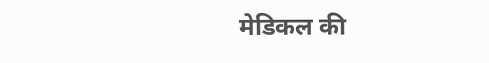मेडिकल की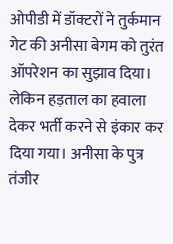ओपीडी में डॉक्टरों ने तुर्कमान गेट की अनीसा बेगम को तुरंत ऑपरेशन का सुझाव दिया। लेकिन हड़ताल का हवाला देकर भर्ती करने से इंकार कर दिया गया। अनीसा के पुत्र तंजीर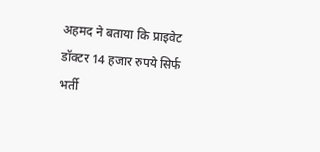अहमद ने बताया कि प्राइवेट डॉक्टर 14 हजार रुपये सिर्फ भर्ती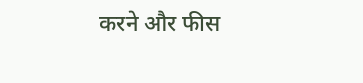करने और फीस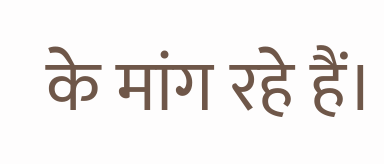के मांग रहे हैं।